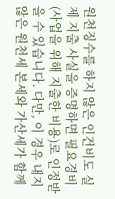원천징수를 하지 않은 인건비도 실제 지출 사실을 증명하면 필요경비(사업을 위해 지출한 비용)로 인정받을 수 있습니다. 다만, 이 경우 내지 않은 원천세 본세와 가산세가 함께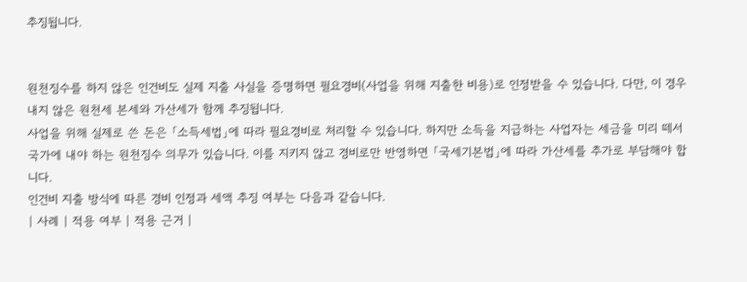추징됩니다.


원천징수를 하지 않은 인건비도 실제 지출 사실을 증명하면 필요경비(사업을 위해 지출한 비용)로 인정받을 수 있습니다. 다만, 이 경우 내지 않은 원천세 본세와 가산세가 함께 추징됩니다.
사업을 위해 실제로 쓴 돈은 「소득세법」에 따라 필요경비로 처리할 수 있습니다. 하지만 소득을 지급하는 사업자는 세금을 미리 떼서 국가에 내야 하는 원천징수 의무가 있습니다. 이를 지키지 않고 경비로만 반영하면 「국세기본법」에 따라 가산세를 추가로 부담해야 합니다.
인건비 지출 방식에 따른 경비 인정과 세액 추징 여부는 다음과 같습니다.
| 사례 | 적용 여부 | 적용 근거 |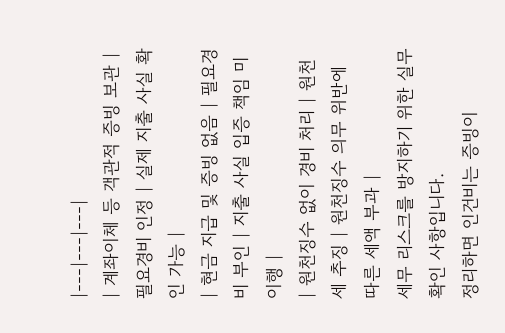|---|---|---|
| 계좌이체 등 객관적 증빙 보관 | 필요경비 인정 | 실제 지출 사실 확인 가능 |
| 현금 지급 및 증빙 없음 | 필요경비 부인 | 지출 사실 입증 책임 미이행 |
| 원천징수 없이 경비 처리 | 원천세 추징 | 원천징수 의무 위반에 따른 세액 부과 |
세무 리스크를 방지하기 위한 실무 확인 사항입니다.
정리하면 인건비는 증빙이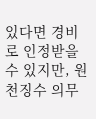있다면 경비로 인정받을 수 있지만, 원천징수 의무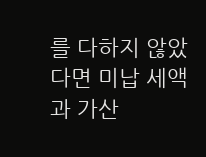를 다하지 않았다면 미납 세액과 가산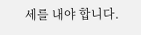세를 내야 합니다.